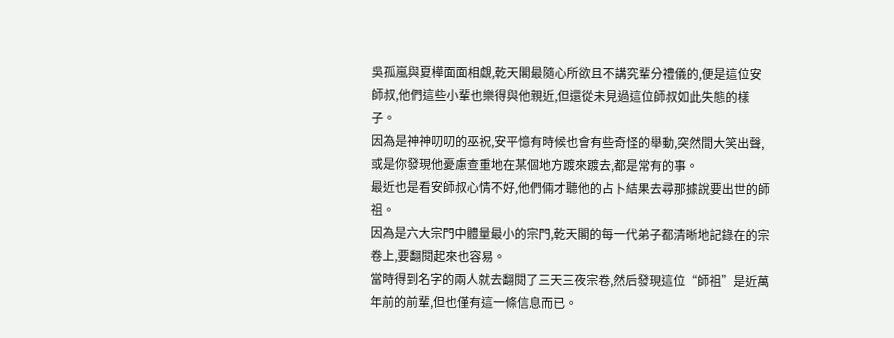吳孤嵐與夏樺面面相覷,乾天閣最隨心所欲且不講究輩分禮儀的,便是這位安師叔,他們這些小輩也樂得與他親近,但還從未見過這位師叔如此失態的樣子。
因為是神神叨叨的巫祝,安平憶有時候也會有些奇怪的舉動,突然間大笑出聲,或是你發現他憂慮查重地在某個地方踱來踱去,都是常有的事。
最近也是看安師叔心情不好,他們倆才聽他的占卜結果去尋那據說要出世的師祖。
因為是六大宗門中體量最小的宗門,乾天閣的每一代弟子都清晰地記錄在的宗卷上,要翻閱起來也容易。
當時得到名字的兩人就去翻閱了三天三夜宗卷,然后發現這位“師祖”是近萬年前的前輩,但也僅有這一條信息而已。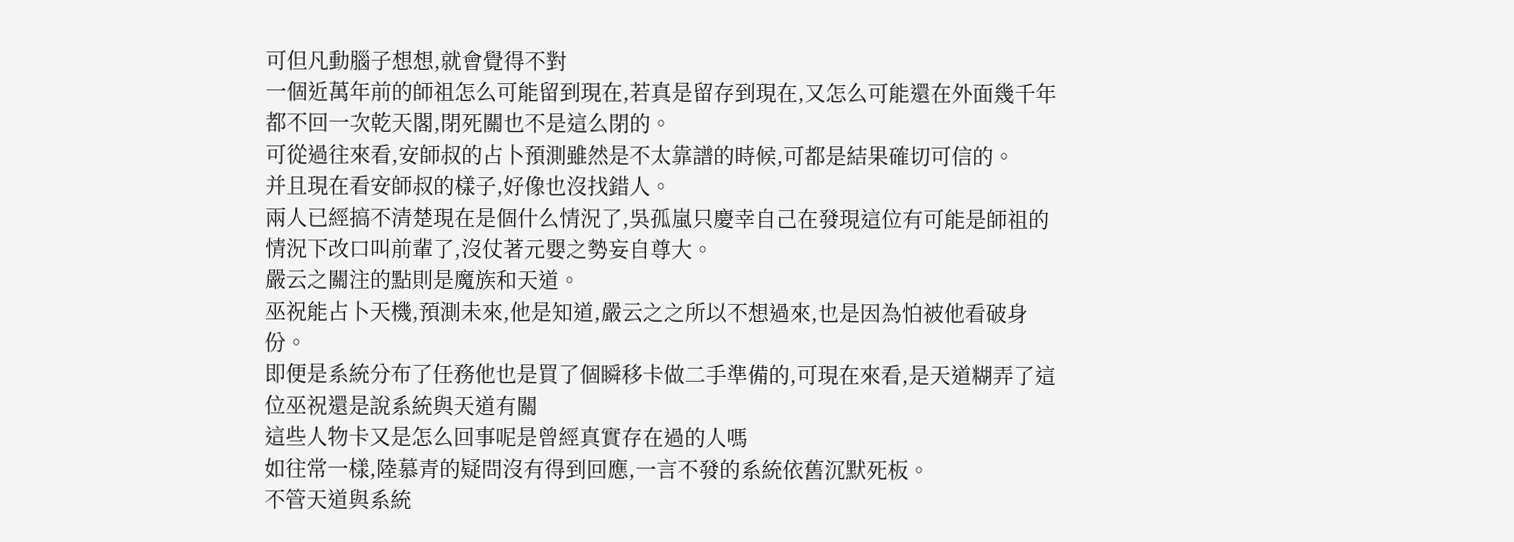可但凡動腦子想想,就會覺得不對
一個近萬年前的師祖怎么可能留到現在,若真是留存到現在,又怎么可能還在外面幾千年都不回一次乾天閣,閉死關也不是這么閉的。
可從過往來看,安師叔的占卜預測雖然是不太靠譜的時候,可都是結果確切可信的。
并且現在看安師叔的樣子,好像也沒找錯人。
兩人已經搞不清楚現在是個什么情況了,吳孤嵐只慶幸自己在發現這位有可能是師祖的情況下改口叫前輩了,沒仗著元嬰之勢妄自尊大。
嚴云之關注的點則是魔族和天道。
巫祝能占卜天機,預測未來,他是知道,嚴云之之所以不想過來,也是因為怕被他看破身份。
即便是系統分布了任務他也是買了個瞬移卡做二手準備的,可現在來看,是天道糊弄了這位巫祝還是說系統與天道有關
這些人物卡又是怎么回事呢是曾經真實存在過的人嗎
如往常一樣,陸慕青的疑問沒有得到回應,一言不發的系統依舊沉默死板。
不管天道與系統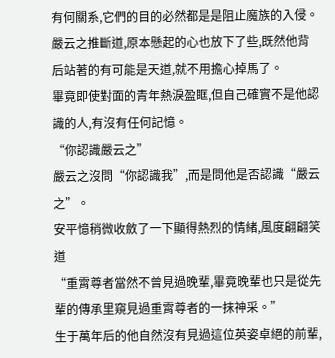有何關系,它們的目的必然都是是阻止魔族的入侵。
嚴云之推斷道,原本懸起的心也放下了些,既然他背后站著的有可能是天道,就不用擔心掉馬了。
畢竟即使對面的青年熱淚盈眶,但自己確實不是他認識的人,有沒有任何記憶。
“你認識嚴云之”
嚴云之沒問“你認識我”,而是問他是否認識“嚴云之”。
安平憶稍微收斂了一下顯得熱烈的情緒,風度翩翩笑道
“重霄尊者當然不曾見過晚輩,畢竟晚輩也只是從先輩的傳承里窺見過重霄尊者的一抹神采。”
生于萬年后的他自然沒有見過這位英姿卓絕的前輩,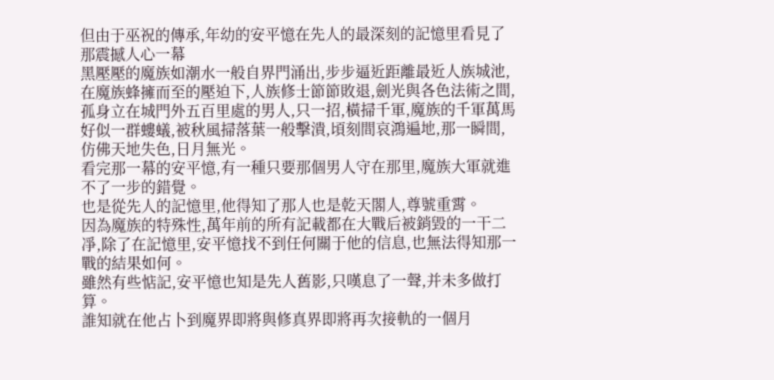但由于巫祝的傳承,年幼的安平憶在先人的最深刻的記憶里看見了那震撼人心一幕
黑壓壓的魔族如潮水一般自界門涌出,步步逼近距離最近人族城池,在魔族蜂擁而至的壓迫下,人族修士節節敗退,劍光與各色法術之間,孤身立在城門外五百里處的男人,只一招,橫掃千軍,魔族的千軍萬馬好似一群螻蟻,被秋風掃落葉一般擊潰,頃刻間哀鴻遍地,那一瞬間,仿佛天地失色,日月無光。
看完那一幕的安平憶,有一種只要那個男人守在那里,魔族大軍就進不了一步的錯覺。
也是從先人的記憶里,他得知了那人也是乾天閣人,尊號重霄。
因為魔族的特殊性,萬年前的所有記載都在大戰后被銷毀的一干二凈,除了在記憶里,安平憶找不到任何關于他的信息,也無法得知那一戰的結果如何。
雖然有些惦記,安平憶也知是先人舊影,只嘆息了一聲,并未多做打算。
誰知就在他占卜到魔界即將與修真界即將再次接軌的一個月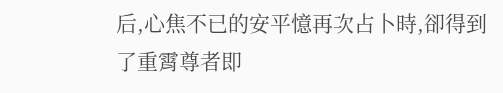后,心焦不已的安平憶再次占卜時,卻得到了重霄尊者即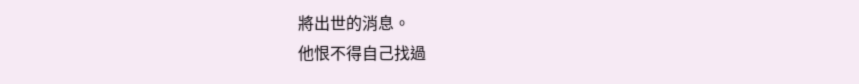將出世的消息。
他恨不得自己找過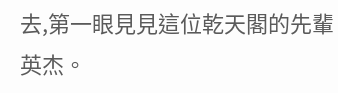去,第一眼見見這位乾天閣的先輩英杰。